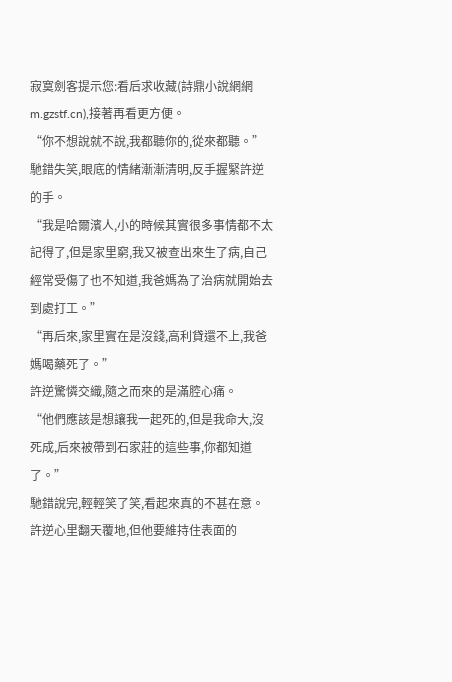寂寞劍客提示您:看后求收藏(詩鼎小說網網m.gzstf.cn),接著再看更方便。
“你不想說就不說,我都聽你的,從來都聽。”
馳錯失笑,眼底的情緒漸漸清明,反手握緊許逆的手。
“我是哈爾濱人,小的時候其實很多事情都不太記得了,但是家里窮,我又被查出來生了病,自己經常受傷了也不知道,我爸媽為了治病就開始去到處打工。”
“再后來,家里實在是沒錢,高利貸還不上,我爸媽喝藥死了。”
許逆驚憐交織,隨之而來的是滿腔心痛。
“他們應該是想讓我一起死的,但是我命大,沒死成,后來被帶到石家莊的這些事,你都知道了。”
馳錯說完,輕輕笑了笑,看起來真的不甚在意。
許逆心里翻天覆地,但他要維持住表面的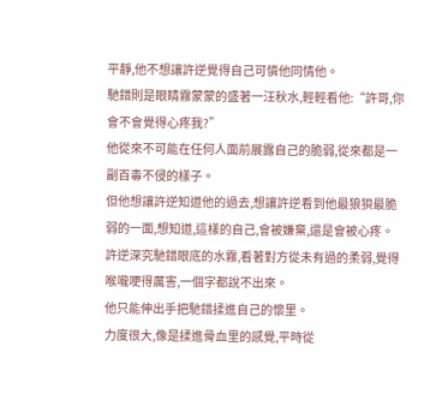平靜,他不想讓許逆覺得自己可憐他同情他。
馳錯則是眼睛霧蒙蒙的盛著一汪秋水,輕輕看他:“許哥,你會不會覺得心疼我?”
他從來不可能在任何人面前展露自己的脆弱,從來都是一副百毒不侵的樣子。
但他想讓許逆知道他的過去,想讓許逆看到他最狼狽最脆弱的一面,想知道,這樣的自己,會被嫌棄,還是會被心疼。
許逆深究馳錯眼底的水霧,看著對方從未有過的柔弱,覺得喉嚨哽得厲害,一個字都說不出來。
他只能伸出手把馳錯揉進自己的懷里。
力度很大,像是揉進骨血里的感覺,平時從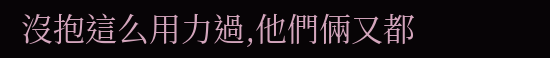沒抱這么用力過,他們倆又都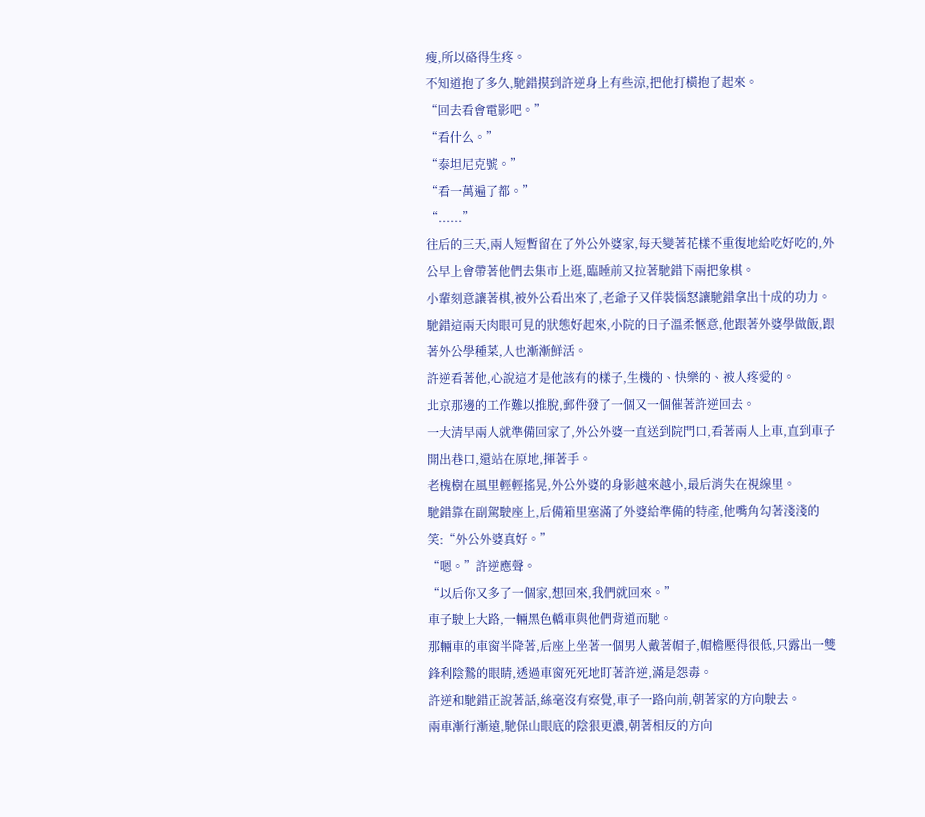瘦,所以硌得生疼。
不知道抱了多久,馳錯摸到許逆身上有些涼,把他打橫抱了起來。
“回去看會電影吧。”
“看什么。”
“泰坦尼克號。”
“看一萬遍了都。”
“......”
往后的三天,兩人短暫留在了外公外婆家,每天變著花樣不重復地給吃好吃的,外公早上會帶著他們去集市上逛,臨睡前又拉著馳錯下兩把象棋。
小輩刻意讓著棋,被外公看出來了,老爺子又佯裝惱怒讓馳錯拿出十成的功力。
馳錯這兩天肉眼可見的狀態好起來,小院的日子溫柔愜意,他跟著外婆學做飯,跟著外公學種菜,人也漸漸鮮活。
許逆看著他,心說這才是他該有的樣子,生機的、快樂的、被人疼愛的。
北京那邊的工作難以推脫,郵件發了一個又一個催著許逆回去。
一大清早兩人就準備回家了,外公外婆一直送到院門口,看著兩人上車,直到車子開出巷口,還站在原地,揮著手。
老槐樹在風里輕輕搖晃,外公外婆的身影越來越小,最后消失在視線里。
馳錯靠在副駕駛座上,后備箱里塞滿了外婆給準備的特產,他嘴角勾著淺淺的笑:“外公外婆真好。”
“嗯。”許逆應聲。
“以后你又多了一個家,想回來,我們就回來。”
車子駛上大路,一輛黑色轎車與他們背道而馳。
那輛車的車窗半降著,后座上坐著一個男人戴著帽子,帽檐壓得很低,只露出一雙鋒利陰鷙的眼睛,透過車窗死死地盯著許逆,滿是怨毒。
許逆和馳錯正說著話,絲毫沒有察覺,車子一路向前,朝著家的方向駛去。
兩車漸行漸遠,馳保山眼底的陰狠更濃,朝著相反的方向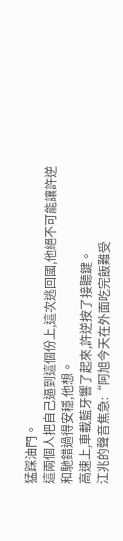猛踩油門。
這兩個人把自己逼到這個份上,這次逃回國,他絕不可能讓許逆和馳錯過得安穩,他想。
高速上,車載藍牙響了起來,許逆按了接聽鍵。
江兆的聲音焦急:“阿旭今天在外面吃完飯難受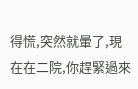得慌,突然就暈了,現在在二院,你趕緊過來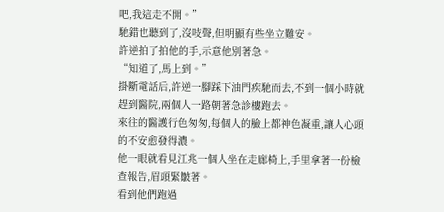吧,我這走不開。”
馳錯也聽到了,沒吱聲,但明顯有些坐立難安。
許逆拍了拍他的手,示意他別著急。
“知道了,馬上到。”
掛斷電話后,許逆一腳踩下油門疾馳而去,不到一個小時就趕到醫院,兩個人一路朝著急診樓跑去。
來往的醫護行色匆匆,每個人的臉上都神色凝重,讓人心頭的不安愈發得濃。
他一眼就看見江兆一個人坐在走廊椅上,手里拿著一份檢查報告,眉頭緊皺著。
看到他們跑過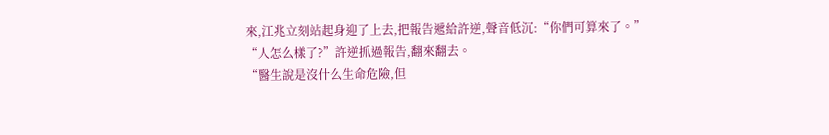來,江兆立刻站起身迎了上去,把報告遞給許逆,聲音低沉:“你們可算來了。”
“人怎么樣了?”許逆抓過報告,翻來翻去。
“醫生說是沒什么生命危險,但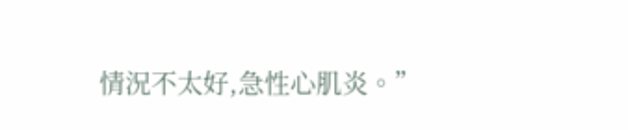情況不太好,急性心肌炎。”